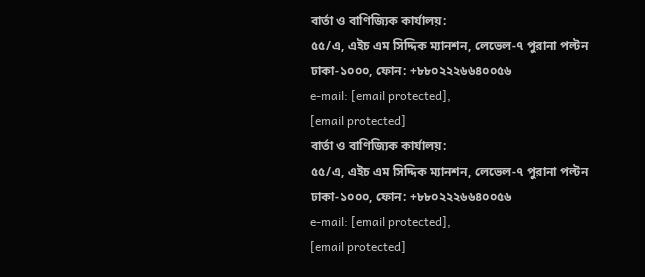বার্তা ও বাণিজ্যিক কার্যালয়:
৫৫/এ, এইচ এম সিদ্দিক ম্যানশন, লেভেল-৭ পুরানা পল্টন
ঢাকা-১০০০, ফোন: +৮৮০২২২৬৬৪০০৫৬
e-mail: [email protected],
[email protected]
বার্তা ও বাণিজ্যিক কার্যালয়:
৫৫/এ, এইচ এম সিদ্দিক ম্যানশন, লেভেল-৭ পুরানা পল্টন
ঢাকা-১০০০, ফোন: +৮৮০২২২৬৬৪০০৫৬
e-mail: [email protected],
[email protected]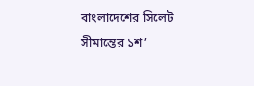বাংলাদেশের সিলেট সীমান্তের ১শ’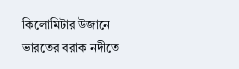কিলোমিটার উজানে ভারতের বরাক নদীতে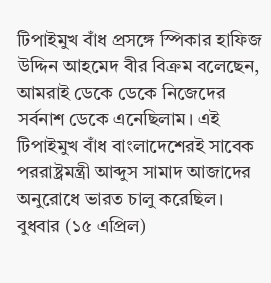টিপাইমুখ বাঁধ প্রসঙ্গে স্পিকার হাফিজ উদ্দিন আহমেদ বীর বিক্রম বলেছেন, আমরাই ডেকে ডেকে নিজেদের সর্বনাশ ডেকে এনেছিলাম। এই টিপাইমুখ বাঁধ বাংলাদেশেরই সাবেক পররাষ্ট্রমন্ত্রী আব্দুস সামাদ আজাদের অনুরোধে ভারত চালু করেছিল।
বুধবার (১৫ এপ্রিল)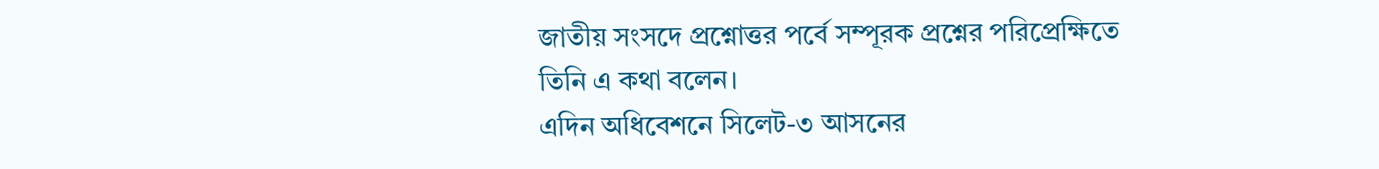জাতীয় সংসদে প্রশ্নোত্তর পর্বে সম্পূরক প্রশ্নের পরিপ্রেক্ষিতে তিনি এ কথা বলেন।
এদিন অধিবেশনে সিলেট-৩ আসনের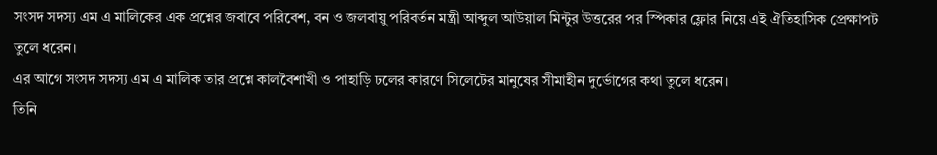সংসদ সদস্য এম এ মালিকের এক প্রশ্নের জবাবে পরিবেশ, বন ও জলবায়ু পরিবর্তন মন্ত্রী আব্দুল আউয়াল মিন্টুর উত্তরের পর স্পিকার ফ্লোর নিয়ে এই ঐতিহাসিক প্রেক্ষাপট তুলে ধরেন।
এর আগে সংসদ সদস্য এম এ মালিক তার প্রশ্নে কালবৈশাখী ও পাহাড়ি ঢলের কারণে সিলেটের মানুষের সীমাহীন দুর্ভোগের কথা তুলে ধরেন।
তিনি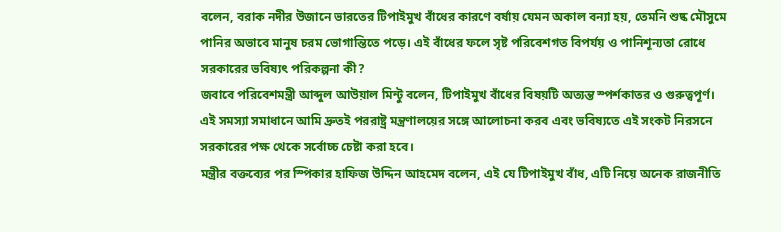বলেন, বরাক নদীর উজানে ভারতের টিপাইমুখ বাঁধের কারণে বর্ষায় যেমন অকাল বন্যা হয়, তেমনি শুষ্ক মৌসুমে পানির অভাবে মানুষ চরম ভোগান্তিতে পড়ে। এই বাঁধের ফলে সৃষ্ট পরিবেশগত বিপর্যয় ও পানিশূন্যতা রোধে সরকারের ভবিষ্যৎ পরিকল্পনা কী?
জবাবে পরিবেশমন্ত্রী আব্দুল আউয়াল মিন্টু বলেন, টিপাইমুখ বাঁধের বিষয়টি অত্যন্ত স্পর্শকাতর ও গুরুত্বপূর্ণ। এই সমস্যা সমাধানে আমি দ্রুতই পররাষ্ট্র মন্ত্রণালয়ের সঙ্গে আলোচনা করব এবং ভবিষ্যতে এই সংকট নিরসনে সরকারের পক্ষ থেকে সর্বোচ্চ চেষ্টা করা হবে।
মন্ত্রীর বক্তব্যের পর স্পিকার হাফিজ উদ্দিন আহমেদ বলেন, এই যে টিপাইমুখ বাঁধ, এটি নিয়ে অনেক রাজনীতি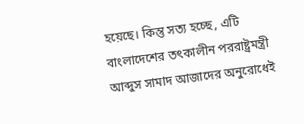হয়েছে। কিন্তু সত্য হচ্ছে, এটি বাংলাদেশের তৎকালীন পররাষ্ট্রমন্ত্রী আব্দুস সামাদ আজাদের অনুরোধেই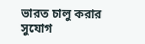ভারত চালু করার সুযোগ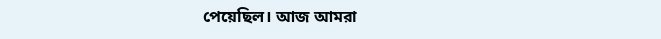পেয়েছিল। আজ আমরা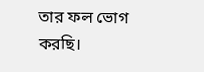তার ফল ভোগ করছি।